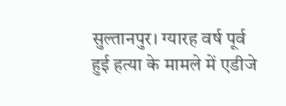सुल्तानपुर। ग्यारह वर्ष पूर्व हुई हत्या के मामले में एडीजे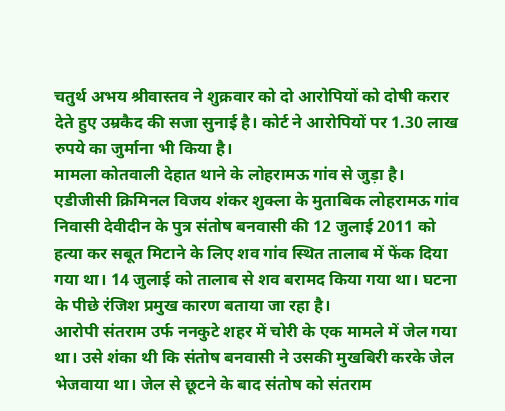चतुर्थ अभय श्रीवास्तव ने शुक्रवार को दो आरोपियों को दोषी करार देते हुए उम्रकैद की सजा सुनाई है। कोर्ट ने आरोपियों पर 1.30 लाख रुपये का जुर्माना भी किया है।
मामला कोतवाली देहात थाने के लोहरामऊ गांव से जुड़ा है। एडीजीसी क्रिमिनल विजय शंकर शुक्ला के मुताबिक लोहरामऊ गांव निवासी देवीदीन के पुत्र संतोष बनवासी की 12 जुलाई 2011 को हत्या कर सबूत मिटाने के लिए शव गांव स्थित तालाब में फेंक दिया गया था। 14 जुलाई को तालाब से शव बरामद किया गया था। घटना के पीछे रंजिश प्रमुख कारण बताया जा रहा है।
आरोपी संतराम उर्फ ननकुटे शहर में चोरी के एक मामले में जेल गया था। उसे शंका थी कि संतोष बनवासी ने उसकी मुखबिरी करके जेल भेजवाया था। जेल से छूटने के बाद संतोष को संतराम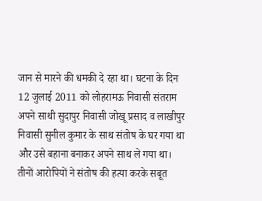जान से मारने की धमकी दे रहा था। घटना के दिन 12 जुलाई 2011 को लोहरामऊ निवासी संतराम अपने साथी सुदापुर निवासी जोखू प्रसाद व लाखीपुर निवासी सुनील कुमार के साथ संतोष के घर गया था और उसे बहाना बनाकर अपने साथ ले गया था।
तीनों आरोपियों ने संतोष की हत्या करके सबूत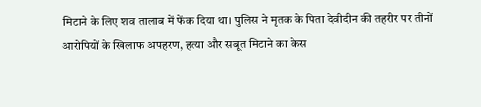मिटाने के लिए शव तालाब में फेंक दिया था। पुलिस ने मृतक के पिता देवीदीन की तहरीर पर तीनों आरोपियों के खिलाफ अपहरण, हत्या और सबूत मिटाने का केस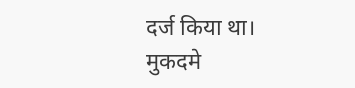दर्ज किया था।
मुकदमे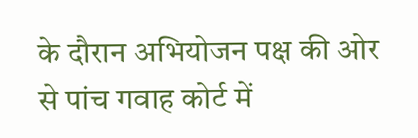के दौरान अभियोजन पक्ष की ओर से पांच गवाह कोर्ट में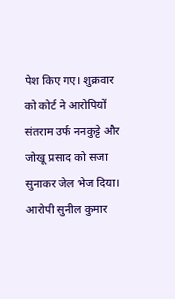पेश किए गए। शुक्रवार को कोर्ट ने आरोपियों संतराम उर्फ ननकुट्टे और जोखू प्रसाद को सजा सुनाकर जेल भेज दिया। आरोपी सुनील कुमार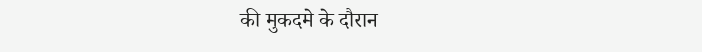की मुकदमे के दौरान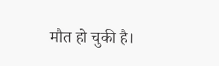मौत हो चुकी है।